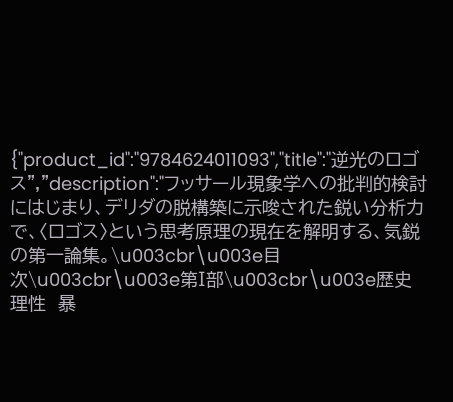{"product_id":"9784624011093","title":"逆光のロゴス","description":"フッサール現象学への批判的検討にはじまり、デリダの脱構築に示唆された鋭い分析力で、〈ロゴス〉という思考原理の現在を解明する、気鋭の第一論集。\u003cbr\u003e目次\u003cbr\u003e第Ｉ部\u003cbr\u003e歴史　理性　暴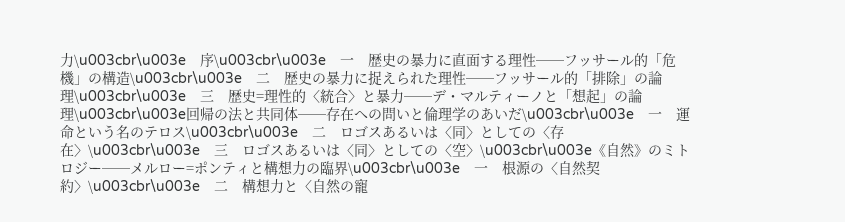力\u003cbr\u003e　序\u003cbr\u003e　一　歴史の暴力に直面する理性──フッサール的「危機」の構造\u003cbr\u003e　二　歴史の暴力に捉えられた理性──フッサール的「排除」の論理\u003cbr\u003e　三　歴史=理性的〈統合〉と暴力──デ・マルティーノと「想起」の論理\u003cbr\u003e回帰の法と共同体──存在への問いと倫理学のあいだ\u003cbr\u003e　一　運命という名のテロス\u003cbr\u003e　二　ロゴスあるいは〈同〉としての〈存在〉\u003cbr\u003e　三　ロゴスあるいは〈同〉としての〈空〉\u003cbr\u003e《自然》のミトロジー──メルロー=ポンティと構想力の臨界\u003cbr\u003e　一　根源の〈自然契約〉\u003cbr\u003e　二　構想力と〈自然の寵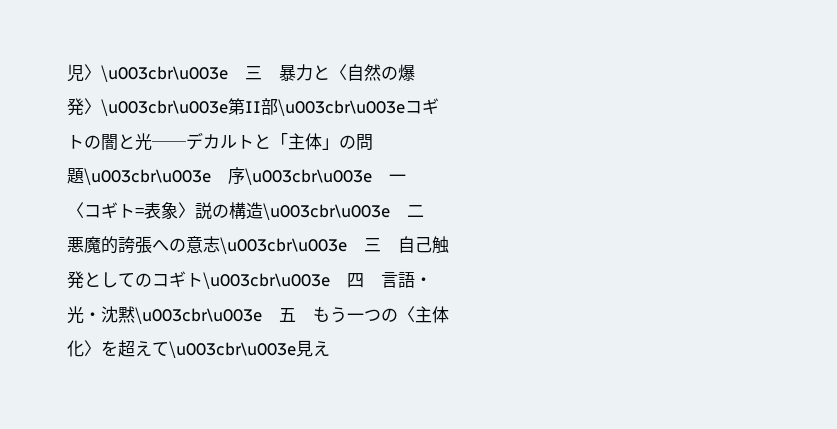児〉\u003cbr\u003e　三　暴力と〈自然の爆発〉\u003cbr\u003e第II部\u003cbr\u003eコギトの闇と光──デカルトと「主体」の問題\u003cbr\u003e　序\u003cbr\u003e　一　〈コギト=表象〉説の構造\u003cbr\u003e　二　悪魔的誇張への意志\u003cbr\u003e　三　自己触発としてのコギト\u003cbr\u003e　四　言語・光・沈黙\u003cbr\u003e　五　もう一つの〈主体化〉を超えて\u003cbr\u003e見え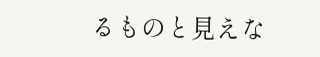るものと見えな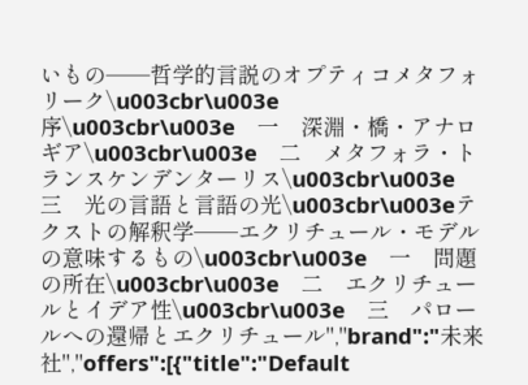いもの──哲学的言説のオプティコメタフォリーク\u003cbr\u003e　序\u003cbr\u003e　一　深淵・橋・アナロギア\u003cbr\u003e　二　メタフォラ・トランスケンデンターリス\u003cbr\u003e　三　光の言語と言語の光\u003cbr\u003eテクストの解釈学──エクリチュール・モデルの意味するもの\u003cbr\u003e　一　問題の所在\u003cbr\u003e　二　エクリチュールとイデア性\u003cbr\u003e　三　パロールへの還帰とエクリチュール","brand":"未来社","offers":[{"title":"Default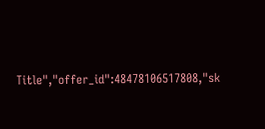Title","offer_id":48478106517808,"sk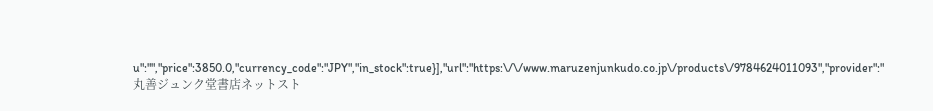u":"","price":3850.0,"currency_code":"JPY","in_stock":true}],"url":"https:\/\/www.maruzenjunkudo.co.jp\/products\/9784624011093","provider":"丸善ジュンク堂書店ネットスト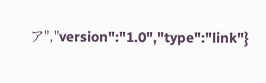ア","version":"1.0","type":"link"}